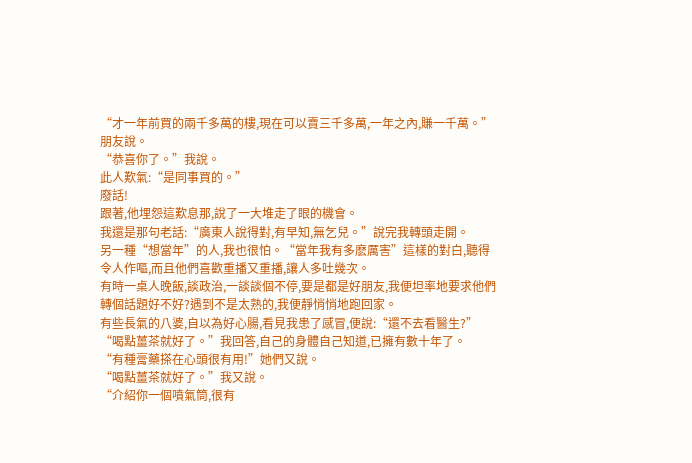“才一年前買的兩千多萬的樓,現在可以賣三千多萬,一年之內,賺一千萬。”朋友說。
“恭喜你了。”我說。
此人歎氣:“是同事買的。”
廢話!
跟著,他埋怨這歎息那,說了一大堆走了眼的機會。
我還是那句老話:“廣東人說得對,有早知,無乞兒。”說完我轉頭走開。
另一種“想當年”的人,我也很怕。“當年我有多麽厲害”這樣的對白,聽得令人作嘔,而且他們喜歡重播又重播,讓人多吐幾次。
有時一桌人晚飯,談政治,一談談個不停,要是都是好朋友,我便坦率地要求他們轉個話題好不好?遇到不是太熟的,我便靜悄悄地跑回家。
有些長氣的八婆,自以為好心腸,看見我患了感冒,便說:“還不去看醫生?”
“喝點薑茶就好了。”我回答,自己的身體自己知道,已擁有數十年了。
“有種膏藥搽在心頭很有用!”她們又說。
“喝點薑茶就好了。”我又說。
“介紹你一個噴氣筒,很有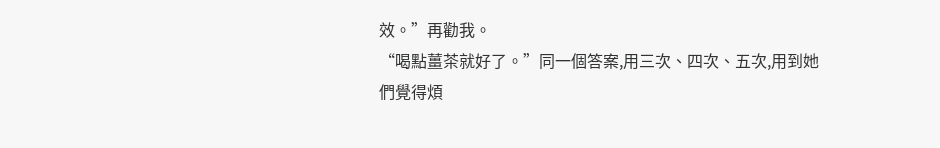效。”再勸我。
“喝點薑茶就好了。”同一個答案,用三次、四次、五次,用到她們覺得煩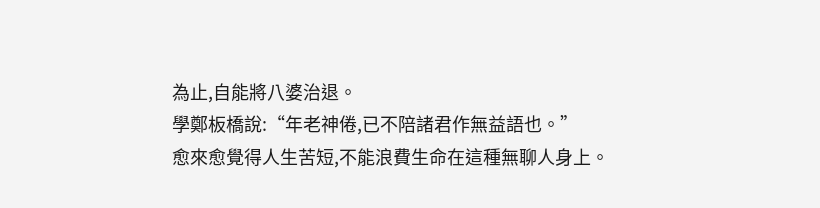為止,自能將八婆治退。
學鄭板橋說:“年老神倦,已不陪諸君作無益語也。”
愈來愈覺得人生苦短,不能浪費生命在這種無聊人身上。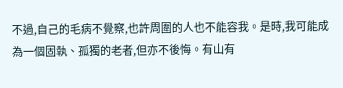不過,自己的毛病不覺察,也許周圍的人也不能容我。是時,我可能成為一個固執、孤獨的老者,但亦不後悔。有山有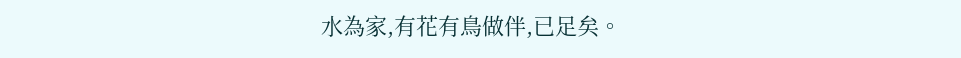水為家,有花有鳥做伴,已足矣。